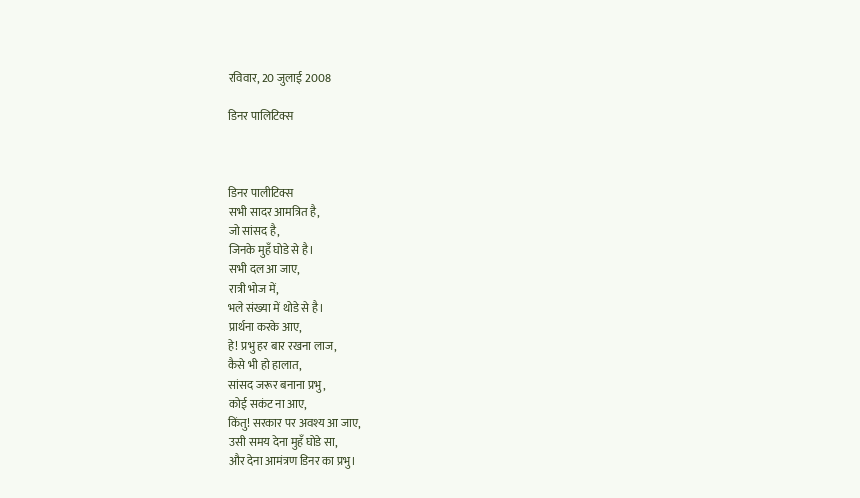रविवार, 20 जुलाई 2008

डिनर पालिटिक्स



डिनर पालीटिक्स
सभी सादर आमत्रित है,
जो सांसद है,
जिनके मुहँ घोडे से है।
सभी दल आ जाए,
रात्री भोज में,
भले संख्या में थोडे से है।
प्रार्थना करके आए,
हे! प्रभु हर बार रखना लाज,
कैसे भी हो हालात,
सांसद जरूर बनाना प्रभु,
कोई सकंट ना आए,
किंतु! सरकार पर अवश्य आ जाए,
उसी समय देना मुहँ घोडे सा,
और देना आमंत्रण डिनर का प्रभु।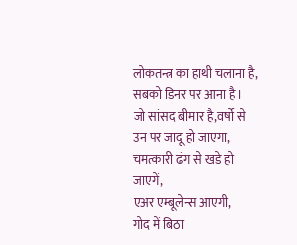लोकतन्त्र का हाथी चलाना है,
सबको डिनर पर आना है।
जो सांसद बीमार है,वर्षो से
उन पर जादू हो जाएगा,
चमत्कारी ढंग से खडे हो जाएगें,
एअर एम्बूलेन्स आएगी,
गोद में बिठा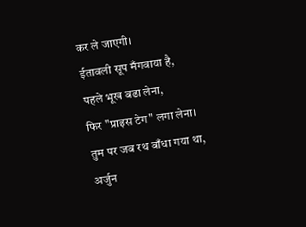कर ले जाएगी।
ईतावली सूप मँगवाया है,
पहले भूख बढा लेना,
फिर "प्राइस टेग" लगा लेना।
तुम पर जब रथ बाँधा गया था,
अर्जुन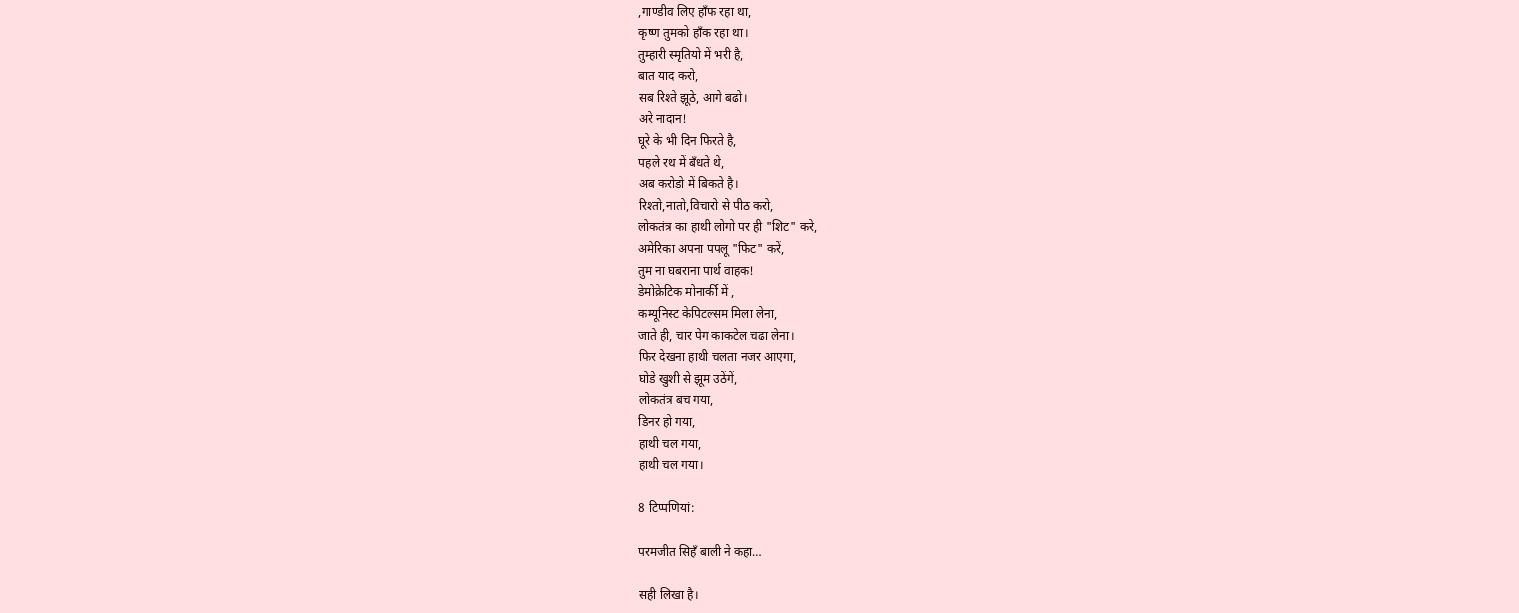,गाण्डीव लिए हाँफ रहा था,
कृष्ण तुमको हाँक रहा था।
तुम्हारी स्मृतियो में भरी है,
बात याद करो,
सब रिश्ते झूठे, आगे बढो।
अरे नादान!
घूरे के भी दिन फिरते है,
पहले रथ में बँधते थे,
अब करोडो में बिकते है।
रिश्तो,नातो,विचारो से पीठ करो,
लोकतंत्र का हाथी लोगो पर ही "शिट" करे,
अमेरिका अपना पपलू "फिट" करें,
तुम ना घबराना पार्थ वाहक!
डेमोक्रेटिक मोनार्की में ,
कम्यूनिस्ट केपिटल्सम मिला लेना,
जाते ही, चार पेग काकटेल चढा लेना।
फिर देखना हाथी चलता नजर आएगा,
घोडे खुशी से झूम उठेंगें,
लोकतंत्र बच गया,
डिनर हो गया,
हाथी चल गया,
हाथी चल गया।

8 टिप्‍पणियां:

परमजीत सिहँ बाली ने कहा…

सही लिखा है।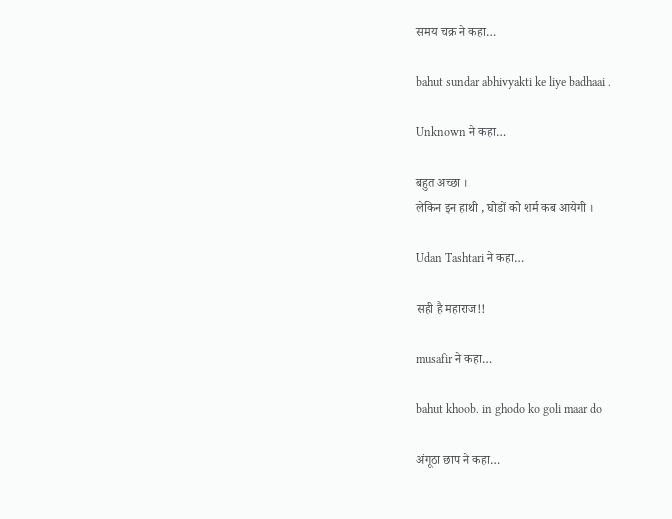समय चक्र ने कहा…

bahut sundar abhivyakti ke liye badhaai .

Unknown ने कहा…

बहुत अच्छा ।
लेकिन इन हाथी , घोडों को शर्म कब आयेगी ।

Udan Tashtari ने कहा…

सही है महाराज!!

musafir ने कहा…

bahut khoob. in ghodo ko goli maar do

अंगूठा छाप ने कहा…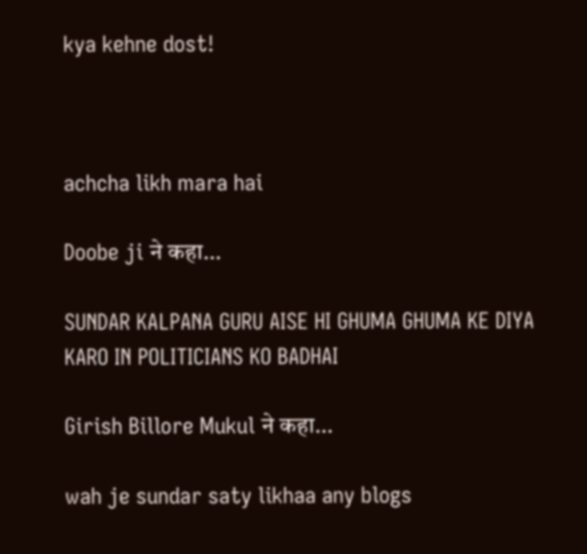kya kehne dost!



achcha likh mara hai

Doobe ji ने कहा…

SUNDAR KALPANA GURU AISE HI GHUMA GHUMA KE DIYA KARO IN POLITICIANS KO BADHAI

Girish Billore Mukul ने कहा…

wah je sundar saty likhaa any blogs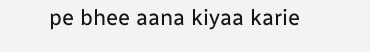pe bhee aana kiyaa karie